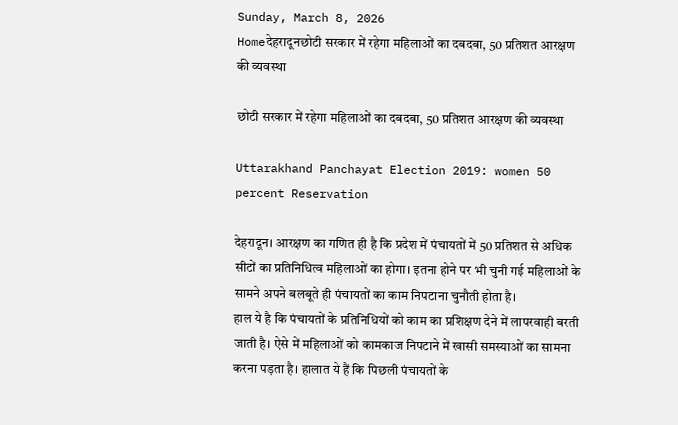Sunday, March 8, 2026
Homeदेहरादूनछोटी सरकार में रहेगा महिलाओं का दबदबा, 50 प्रतिशत आरक्षण की व्यवस्था

छोटी सरकार में रहेगा महिलाओं का दबदबा, 50 प्रतिशत आरक्षण की व्यवस्था

Uttarakhand Panchayat Election 2019: women 50 percent Reservation

देहरादून। आरक्षण का गणित ही है कि प्रदेश में पंचायतों में 50 प्रतिशत से अधिक सीटों का प्रतिनिधित्व महिलाओं का होगा। इतना होने पर भी चुनी गई महिलाओं के सामने अपने बलबूते ही पंचायतों का काम निपटाना चुनौती होता है।
हाल ये है कि पंचायतों के प्रतिनिधियों को काम का प्रशिक्षण देने में लापरवाही बरती जाती है। ऐसे में महिलाओं को कामकाज निपटाने में खासी समस्याओं का सामना करना पड़ता है। हालात ये हैं कि पिछली पंचायतों के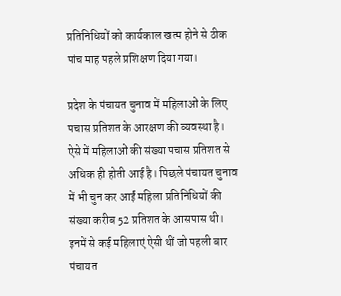प्रतिनिधियों को कार्यकाल खत्म होने से ठीक पांच माह पहले प्रशिक्षण दिया गया।

प्रदेश के पंचायत चुनाव में महिलाओं के लिए पचास प्रतिशत के आरक्षण की व्यवस्था है। ऐसे में महिलाओं की संख्या पचास प्रतिशत से अधिक ही होती आई है। पिछले पंचायत चुनाव में भी चुन कर आईं महिला प्रतिनिधियों की संख्या करीब 52 प्रतिशत के आसपास थी। इनमें से कई महिलाएं ऐसी थीं जो पहली बार पंचायत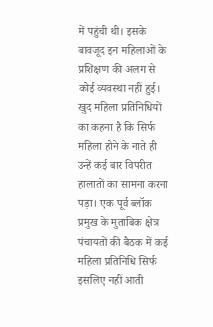में पहुंची थी। इसके बावजूद इन महिलाओं के प्रशिक्षण की अलग से कोई व्यवस्था नहीं हुई।
खुद महिला प्रतिनिधियों का कहना है कि सिर्फ महिला होने के नाते ही उन्हें कई बार विपरीत हालातों का सामना करना पड़ा। एक पूर्व ब्लॉक प्रमुख के मुताबिक क्षेत्र पंचायतों की बैठक में कई महिला प्रतिनिधि सिर्फ इसलिए नहीं आती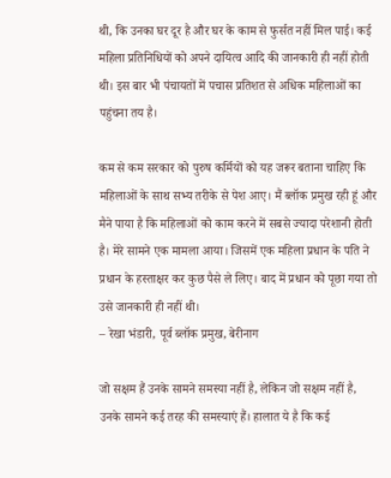थी, कि उनका घर दूर है और घर के काम से फुर्सत नहीं मिल पाई। कई महिला प्रतिनिधियों को अपने दायित्व आदि की जानकारी ही नहीं होती थी। इस बार भी पंचायतों में पचास प्रतिशत से अधिक महिलाओं का पहुंचना तय है।

कम से कम सरकार को पुरुष कर्मियों को यह जरूर बताना चाहिए कि महिलाओं के साथ सभ्य तरीके से पेश आए। मैं ब्लॉक प्रमुख रही हूं और मैने पाया है कि महिलाओं को काम करने में सबसे ज्यादा परेशानी होती है। मेरे सामने एक मामला आया। जिसमें एक महिला प्रधान के पति ने प्रधान के हस्ताक्षर कर कुछ पैसे ले लिए। बाद में प्रधान को पूछा गया तो उसे जानकारी ही नहीं थी।
– रेखा भंडारी, पूर्व ब्लॉक प्रमुख, बेरीनाग

जो सक्षम हैं उनके सामने समस्या नहीं है, लेकिन जो सक्षम नहीं है, उनके सामने कई तरह की समस्याएं हैं। हालात ये है कि कई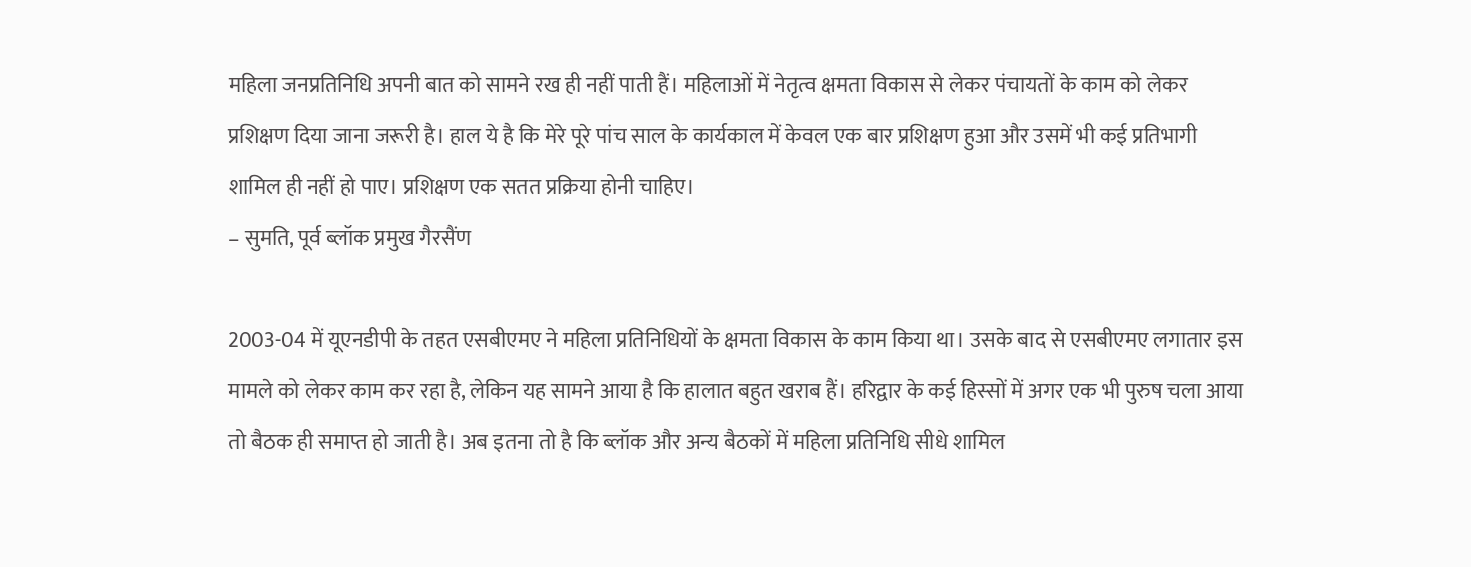महिला जनप्रतिनिधि अपनी बात को सामने रख ही नहीं पाती हैं। महिलाओं में नेतृत्व क्षमता विकास से लेकर पंचायतों के काम को लेकर प्रशिक्षण दिया जाना जरूरी है। हाल ये है कि मेरे पूरे पांच साल के कार्यकाल में केवल एक बार प्रशिक्षण हुआ और उसमें भी कई प्रतिभागी शामिल ही नहीं हो पाए। प्रशिक्षण एक सतत प्रक्रिया होनी चाहिए।
– सुमति, पूर्व ब्लॉक प्रमुख गैरसैंण

2003-04 में यूएनडीपी के तहत एसबीएमए ने महिला प्रतिनिधियों के क्षमता विकास के काम किया था। उसके बाद से एसबीएमए लगातार इस मामले को लेकर काम कर रहा है, लेकिन यह सामने आया है कि हालात बहुत खराब हैं। हरिद्वार के कई हिस्सों में अगर एक भी पुरुष चला आया तो बैठक ही समाप्त हो जाती है। अब इतना तो है कि ब्लॉक और अन्य बैठकों में महिला प्रतिनिधि सीधे शामिल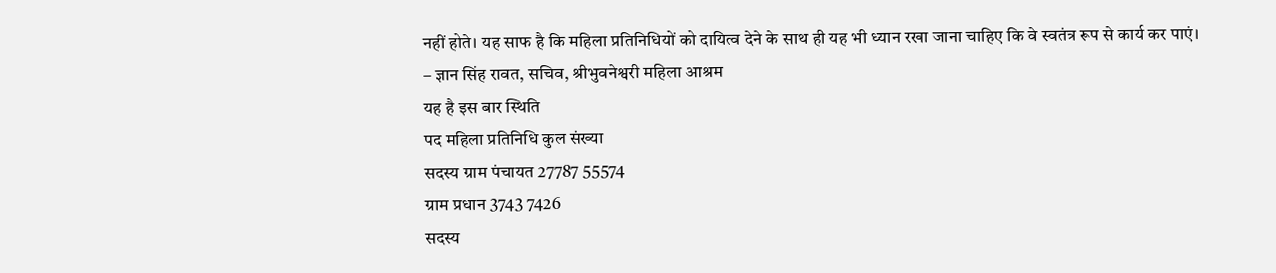नहीं होते। यह साफ है कि महिला प्रतिनिधियों को दायित्व देने के साथ ही यह भी ध्यान रखा जाना चाहिए कि वे स्वतंत्र रूप से कार्य कर पाएं।
– ज्ञान सिंह रावत, सचिव, श्रीभुवनेश्वरी महिला आश्रम
यह है इस बार स्थिति
पद महिला प्रतिनिधि कुल संख्या
सदस्य ग्राम पंचायत 27787 55574
ग्राम प्रधान 3743 7426
सदस्य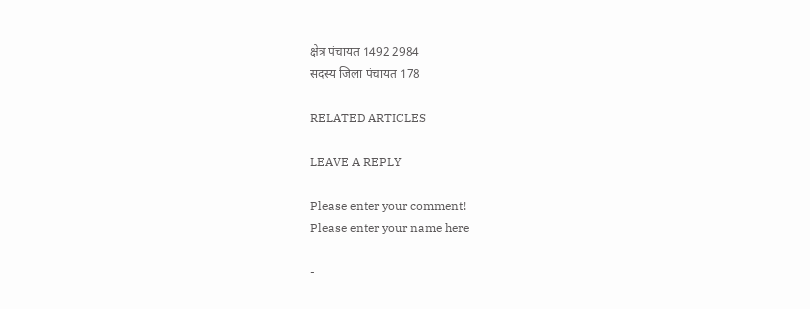क्षेत्र पंचायत 1492 2984
सदस्य जिला पंचायत 178

RELATED ARTICLES

LEAVE A REPLY

Please enter your comment!
Please enter your name here

-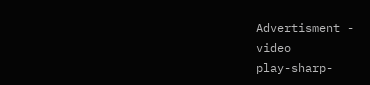Advertisment -
video
play-sharp-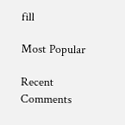fill

Most Popular

Recent Comments